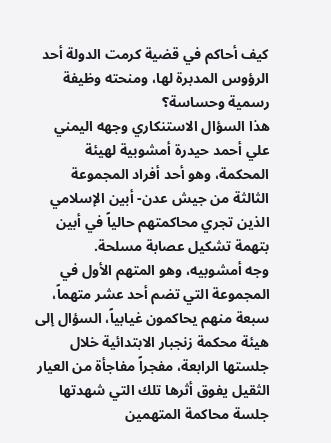كيف أحاكم في قضية كرمت الدولة أحد الرؤوس المدبرة لها، ومنحته وظيفة رسمية وحساسة؟
هذا السؤال الاستنكاري وجهه اليمني علي أحمد حيدرة أمشوبية لهيئة المحكمة، وهو أحد أفراد المجموعة الثالثة من جيش عدن- أبين الإسلامي الذين تجري محاكمتهم حالياً في أبين بتهمة تشكيل عصابة مسلحة.
وجه أمشوبيه، وهو المتهم الأول في المجموعة التي تضم أحد عشر متهماً، سبعة منهم يحاكمون غيابياً، السؤال إلى هيئة محكمة زنجبار الابتدائية خلال جلستها الرابعة، مفجراً مفاجأة من العيار الثقيل يفوق أثرها تلك التي شهدتها جلسة محاكمة المتهمين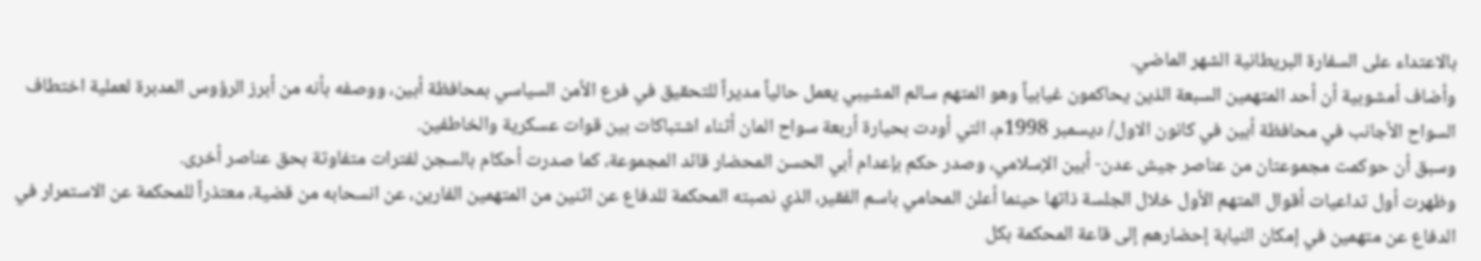بالاعتداء على السفارة البريطانية الشهر الماضي.
وأضاف أمشوبية أن أحد المتهمين السبعة الذين يحاكمون غيابياً وهو المتهم سالم المشيبي يعمل حالياً مديراً للتحقيق في فرع الأمن السياسي بمحافظة أبين، ووصفه بأنه من أبرز الرؤوس المدبرة لعملية اختطاف السواح الأجانب في محافظة أبين في كانون الاول/ ديسمبر 1998م، التي أودت بحيارة أربعة سواح المان أثناء اشتباكات بين قوات عسكرية والخاطفين.
وسبق أن حوكمت مجموعتان من عناصر جيش عدن- أبين الإسلامي، وصدر حكم بإعدام أبي الحسن المحضار قائد المجموعة، كما صدرت أحكام بالسجن لفترات متفاوتة بحق عناصر أخرى.
وظهرت أول تداعيات أقوال المتهم الأول خلال الجلسة ذاتها حينما أعلن المحامي باسم الفقير، الذي نصبته المحكمة للدفاع عن اثنين من المتهمين الفارين، عن انسحابه من قضية، معتذراً للمحكمة عن الاستمرار في الدفاع عن متهمين في إمكان النيابة إحضارهم إلى قاعة المحكمة بكل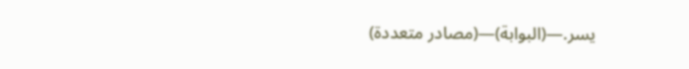يسر.—(البوابة)—(مصادر متعددة)